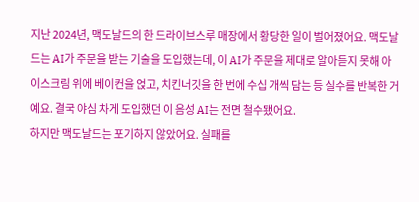지난 2024년, 맥도날드의 한 드라이브스루 매장에서 황당한 일이 벌어졌어요. 맥도날드는 AI가 주문을 받는 기술을 도입했는데, 이 AI가 주문을 제대로 알아듣지 못해 아이스크림 위에 베이컨을 얹고, 치킨너깃을 한 번에 수십 개씩 담는 등 실수를 반복한 거예요. 결국 야심 차게 도입했던 이 음성 AI는 전면 철수됐어요.
하지만 맥도날드는 포기하지 않았어요. 실패를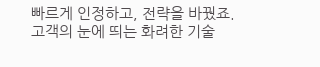빠르게 인정하고, 전략을 바꿨죠. 고객의 눈에 띄는 화려한 기술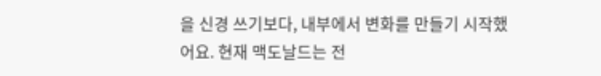을 신경 쓰기보다, 내부에서 변화를 만들기 시작했어요. 현재 맥도날드는 전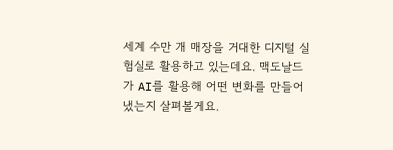세계 수만 개 매장을 거대한 디지털 실험실로 활용하고 있는데요. 맥도날드가 AI를 활용해 어떤 변화를 만들어 냈는지 살펴볼게요.